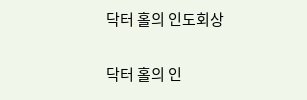닥터 홀의 인도회상

닥터 홀의 인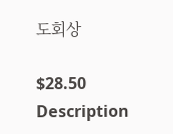도회상

$28.50
Description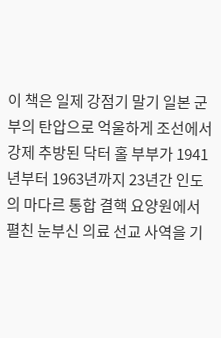이 책은 일제 강점기 말기 일본 군부의 탄압으로 억울하게 조선에서 강제 추방된 닥터 홀 부부가 1941년부터 1963년까지 23년간 인도의 마다르 통합 결핵 요양원에서 펼친 눈부신 의료 선교 사역을 기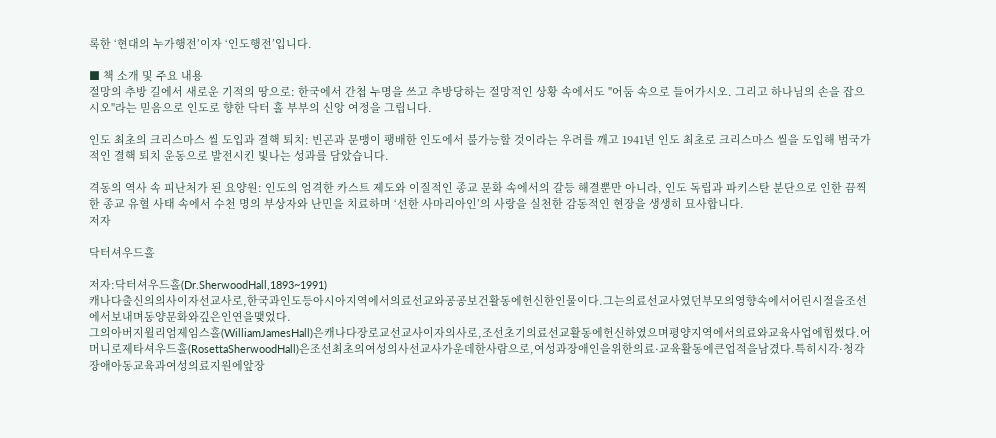록한 ‘현대의 누가행전’이자 ‘인도행전’입니다.

■ 책 소개 및 주요 내용
절망의 추방 길에서 새로운 기적의 땅으로: 한국에서 간첩 누명을 쓰고 추방당하는 절망적인 상황 속에서도 "어둠 속으로 들어가시오. 그리고 하나님의 손을 잡으시오"라는 믿음으로 인도로 향한 닥터 홀 부부의 신앙 여정을 그립니다.

인도 최초의 크리스마스 씰 도입과 결핵 퇴치: 빈곤과 문맹이 팽배한 인도에서 불가능할 것이라는 우려를 깨고 1941년 인도 최초로 크리스마스 씰을 도입해 범국가적인 결핵 퇴치 운동으로 발전시킨 빛나는 성과를 담았습니다.

격동의 역사 속 피난처가 된 요양원: 인도의 엄격한 카스트 제도와 이질적인 종교 문화 속에서의 갈등 해결뿐만 아니라, 인도 독립과 파키스탄 분단으로 인한 끔찍한 종교 유혈 사태 속에서 수천 명의 부상자와 난민을 치료하며 ‘선한 사마리아인’의 사랑을 실천한 감동적인 현장을 생생히 묘사합니다.
저자

닥터셔우드홀

저자:닥터셔우드홀(Dr.SherwoodHall,1893~1991)
캐나다출신의의사이자선교사로,한국과인도등아시아지역에서의료선교와공공보건활동에헌신한인물이다.그는의료선교사였던부모의영향속에서어린시절을조선에서보내며동양문화와깊은인연을맺었다.
그의아버지윌리엄제임스홀(WilliamJamesHall)은캐나다장로교선교사이자의사로,조선초기의료선교활동에헌신하였으며평양지역에서의료와교육사업에힘썼다.어머니로제타셔우드홀(RosettaSherwoodHall)은조선최초의여성의사선교사가운데한사람으로,여성과장애인을위한의료·교육활동에큰업적을남겼다.특히시각·청각장애아동교육과여성의료지원에앞장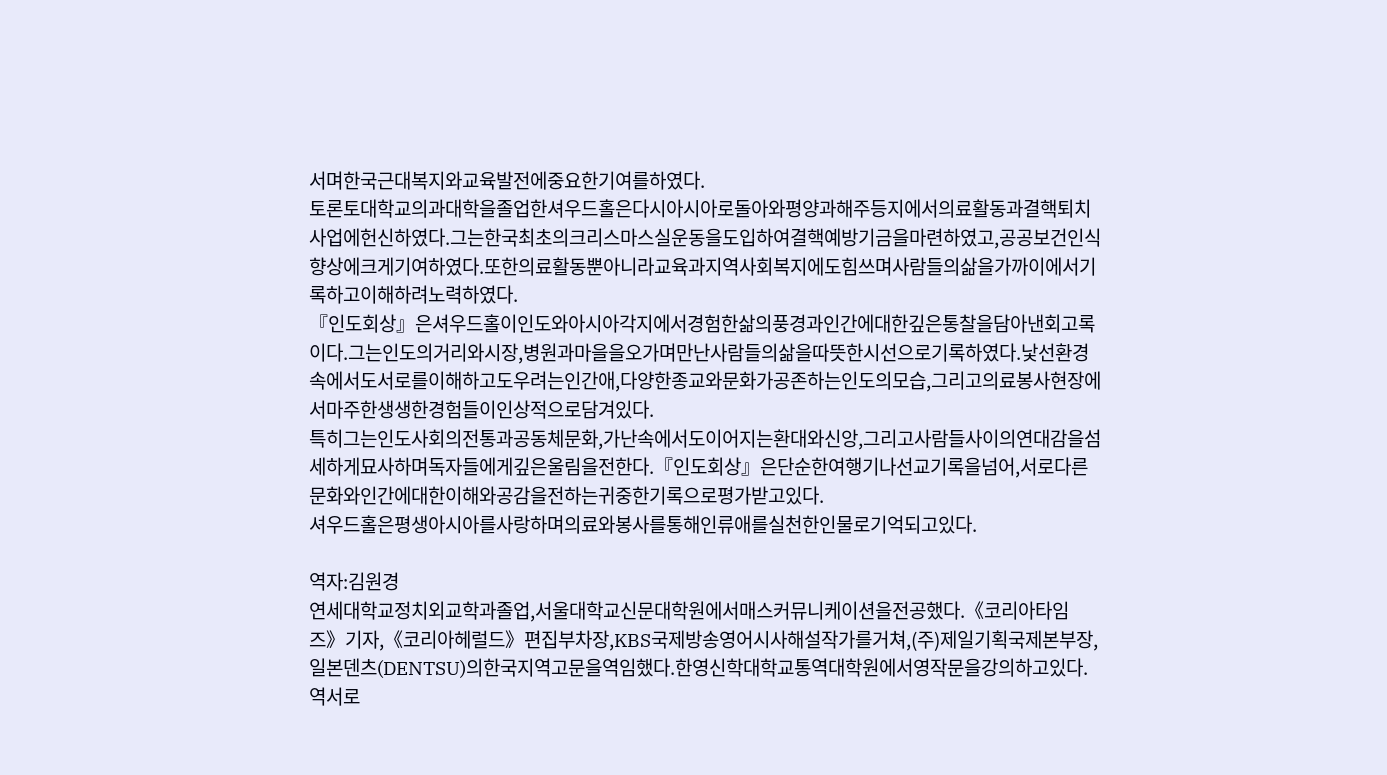서며한국근대복지와교육발전에중요한기여를하였다.
토론토대학교의과대학을졸업한셔우드홀은다시아시아로돌아와평양과해주등지에서의료활동과결핵퇴치사업에헌신하였다.그는한국최초의크리스마스실운동을도입하여결핵예방기금을마련하였고,공공보건인식향상에크게기여하였다.또한의료활동뿐아니라교육과지역사회복지에도힘쓰며사람들의삶을가까이에서기록하고이해하려노력하였다.
『인도회상』은셔우드홀이인도와아시아각지에서경험한삶의풍경과인간에대한깊은통찰을담아낸회고록이다.그는인도의거리와시장,병원과마을을오가며만난사람들의삶을따뜻한시선으로기록하였다.낯선환경속에서도서로를이해하고도우려는인간애,다양한종교와문화가공존하는인도의모습,그리고의료봉사현장에서마주한생생한경험들이인상적으로담겨있다.
특히그는인도사회의전통과공동체문화,가난속에서도이어지는환대와신앙,그리고사람들사이의연대감을섬세하게묘사하며독자들에게깊은울림을전한다.『인도회상』은단순한여행기나선교기록을넘어,서로다른문화와인간에대한이해와공감을전하는귀중한기록으로평가받고있다.
셔우드홀은평생아시아를사랑하며의료와봉사를통해인류애를실천한인물로기억되고있다.

역자:김원경
연세대학교정치외교학과졸업,서울대학교신문대학원에서매스커뮤니케이션을전공했다.《코리아타임즈》기자,《코리아헤럴드》편집부차장,KBS국제방송영어시사해설작가를거쳐,(주)제일기획국제본부장,일본덴츠(DENTSU)의한국지역고문을역임했다.한영신학대학교통역대학원에서영작문을강의하고있다.역서로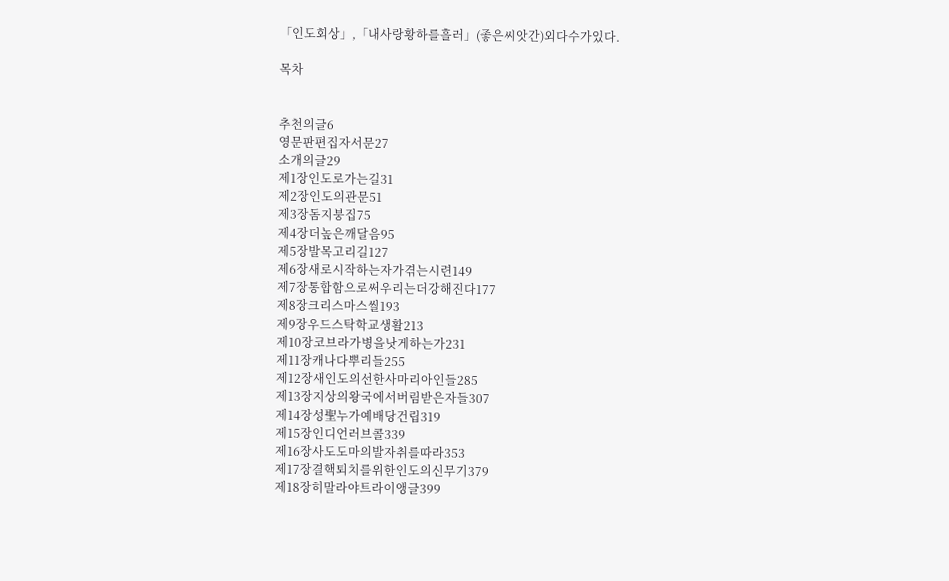「인도회상」,「내사랑황하를흘러」(좋은씨앗간)외다수가있다.

목차


추천의글6
영문판편집자서문27
소개의글29
제1장인도로가는길31
제2장인도의관문51
제3장돔지붕집75
제4장더높은깨달음95
제5장발목고리길127
제6장새로시작하는자가겪는시련149
제7장통합함으로써우리는더강해진다177
제8장크리스마스씰193
제9장우드스탁학교생활213
제10장코브라가병을낫게하는가231
제11장캐나다뿌리들255
제12장새인도의선한사마리아인들285
제13장지상의왕국에서버림받은자들307
제14장성聖누가예배당건립319
제15장인디언러브콜339
제16장사도도마의발자취를따라353
제17장결핵퇴치를위한인도의신무기379
제18장히말라야트라이앵글399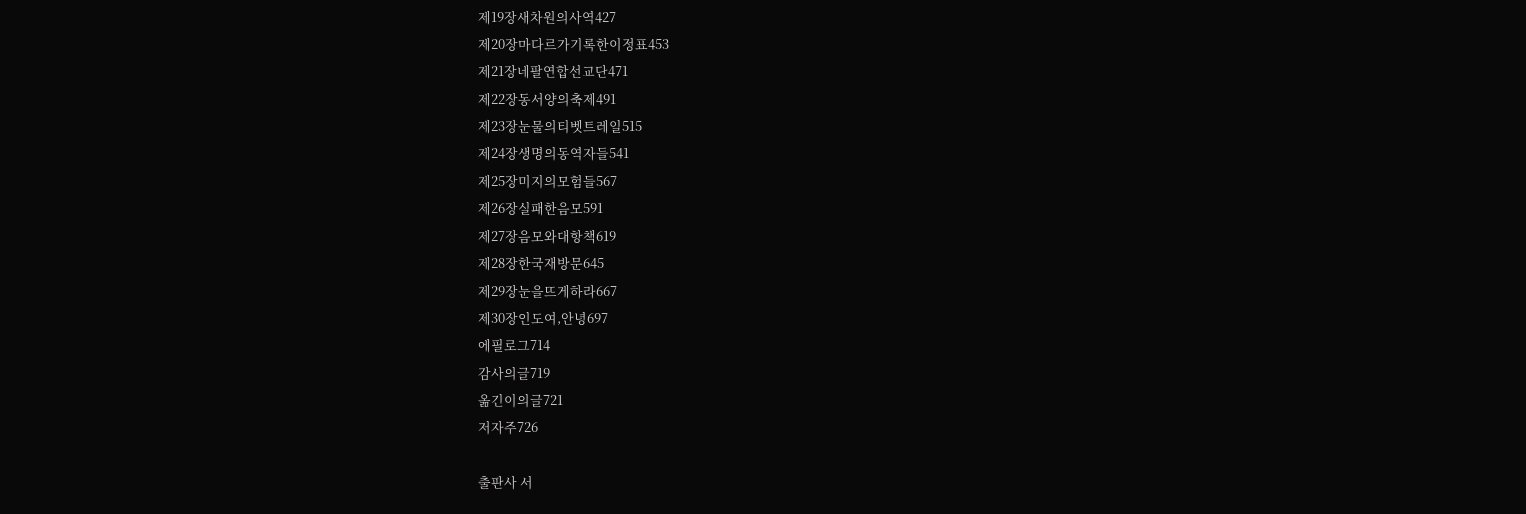제19장새차원의사역427
제20장마다르가기록한이정표453
제21장네팔연합선교단471
제22장동서양의축제491
제23장눈물의티벳트레일515
제24장생명의동역자들541
제25장미지의모험들567
제26장실패한음모591
제27장음모와대항책619
제28장한국재방문645
제29장눈을뜨게하라667
제30장인도여,안녕697
에필로그714
감사의글719
옮긴이의글721
저자주726

출판사 서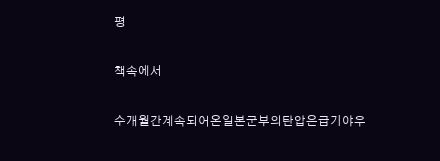평

책속에서

수개월간계속되어온일본군부의탄압은급기야우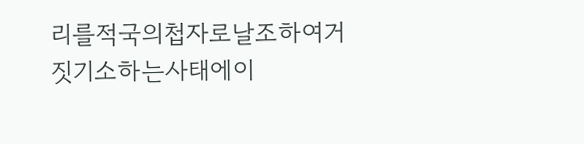리를적국의첩자로날조하여거짓기소하는사태에이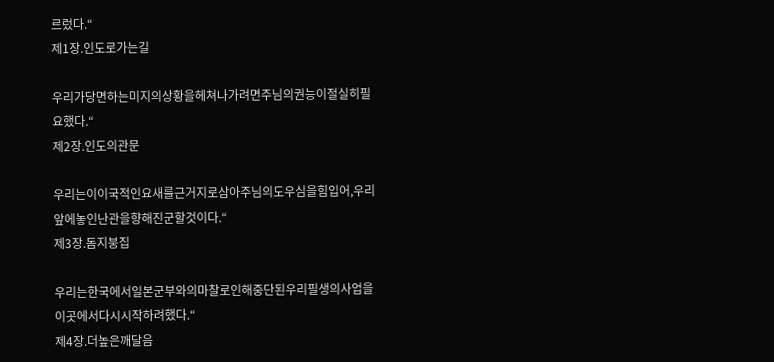르렀다.“
제1장.인도로가는길

우리가당면하는미지의상황을헤쳐나가려면주님의권능이절실히필요했다.“
제2장.인도의관문

우리는이이국적인요새를근거지로삼아주님의도우심을힘입어,우리앞에놓인난관을향해진군할것이다.“
제3장.돔지붕집

우리는한국에서일본군부와의마찰로인해중단된우리필생의사업을이곳에서다시시작하려했다.“
제4장.더높은깨달음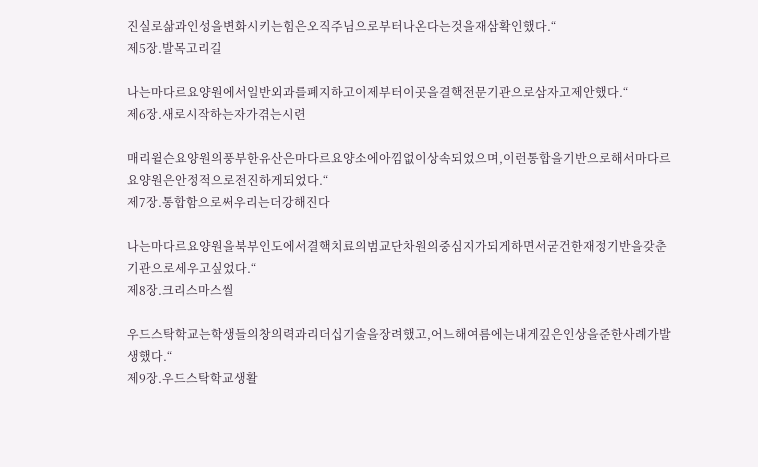진실로삶과인성을변화시키는힘은오직주님으로부터나온다는것을재삼확인했다.“
제5장.발목고리길

나는마다르요양원에서일반외과를폐지하고이제부터이곳을결핵전문기관으로삼자고제안했다.“
제6장.새로시작하는자가겪는시련

매리윌슨요양원의풍부한유산은마다르요양소에아낌없이상속되었으며,이런통합을기반으로해서마다르요양원은안정적으로전진하게되었다.“
제7장.통합함으로써우리는더강해진다

나는마다르요양원을북부인도에서결핵치료의범교단차원의중심지가되게하면서굳건한재정기반을갖춘기관으로세우고싶었다.“
제8장.크리스마스씰

우드스탁학교는학생들의창의력과리더십기술을장려했고,어느해여름에는내게깊은인상을준한사례가발생했다.“
제9장.우드스탁학교생활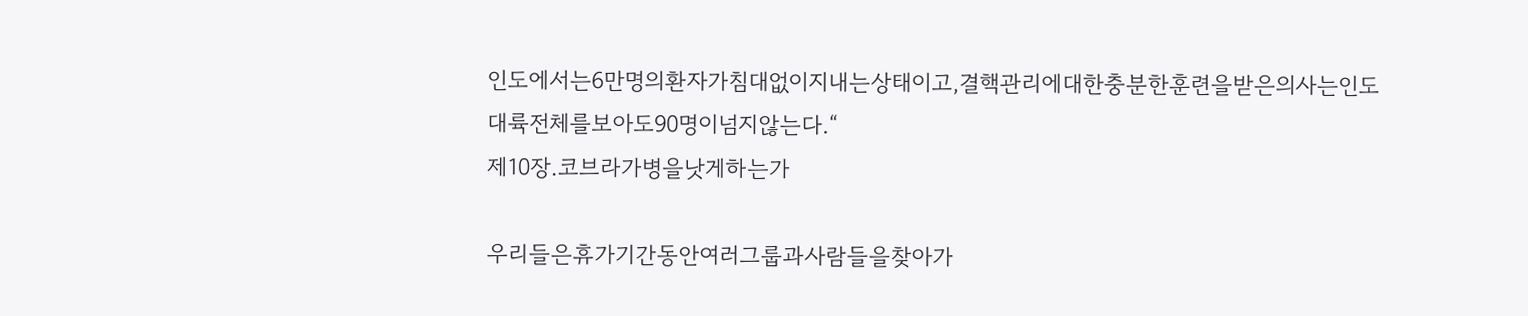인도에서는6만명의환자가침대없이지내는상태이고,결핵관리에대한충분한훈련을받은의사는인도대륙전체를보아도90명이넘지않는다.“
제10장.코브라가병을낫게하는가

우리들은휴가기간동안여러그룹과사람들을찾아가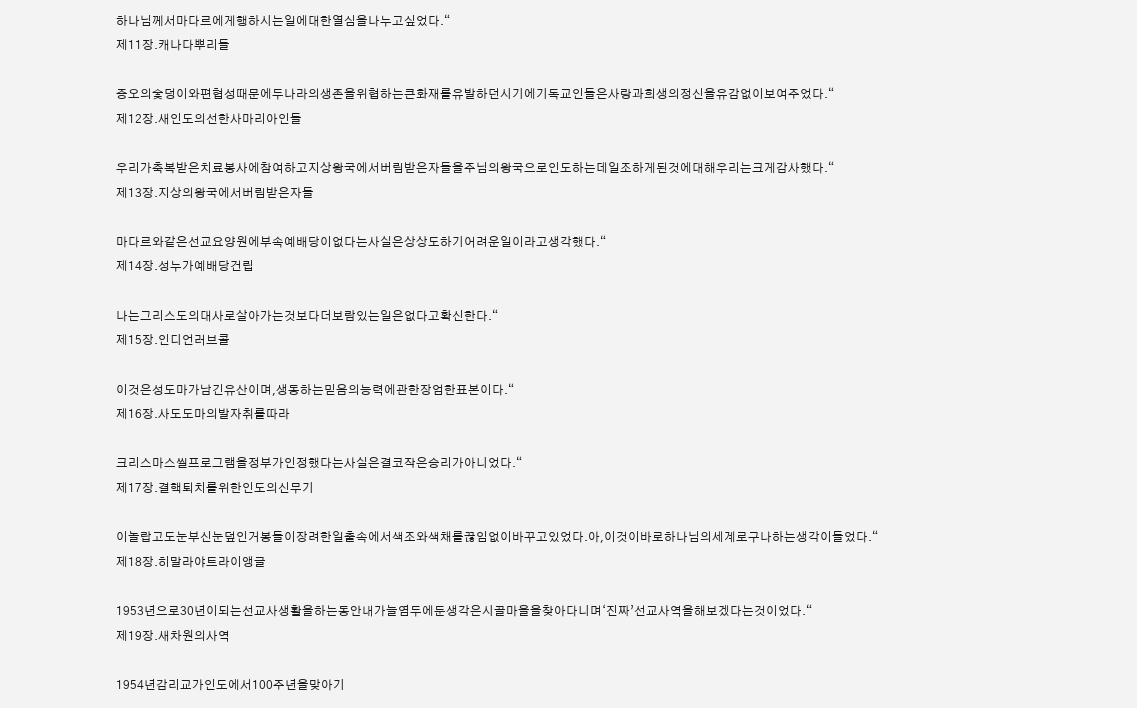하나님께서마다르에게행하시는일에대한열심을나누고싶었다.“
제11장.캐나다뿌리들

증오의숯덩이와편협성때문에두나라의생존을위협하는큰화재를유발하던시기에기독교인들은사랑과희생의정신을유감없이보여주었다.“
제12장.새인도의선한사마리아인들

우리가축복받은치료봉사에참여하고지상왕국에서버림받은자들을주님의왕국으로인도하는데일조하게된것에대해우리는크게감사했다.“
제13장.지상의왕국에서버림받은자들

마다르와같은선교요양원에부속예배당이없다는사실은상상도하기어려운일이라고생각했다.“
제14장.성누가예배당건립

나는그리스도의대사로살아가는것보다더보람있는일은없다고확신한다.“
제15장.인디언러브콜

이것은성도마가남긴유산이며,생동하는믿음의능력에관한장엄한표본이다.“
제16장.사도도마의발자취를따라

크리스마스씰프로그램을정부가인정했다는사실은결코작은승리가아니었다.“
제17장.결핵퇴치를위한인도의신무기

이놀랍고도눈부신눈덮인거봉들이장려한일출속에서색조와색채를끊임없이바꾸고있었다.아,이것이바로하나님의세계로구나하는생각이들었다.“
제18장.히말라야트라이앵글

1953년으로30년이되는선교사생활을하는동안내가늘염두에둔생각은시골마을을찾아다니며‘진짜’선교사역을해보겠다는것이었다.“
제19장.새차원의사역

1954년감리교가인도에서100주년을맞아기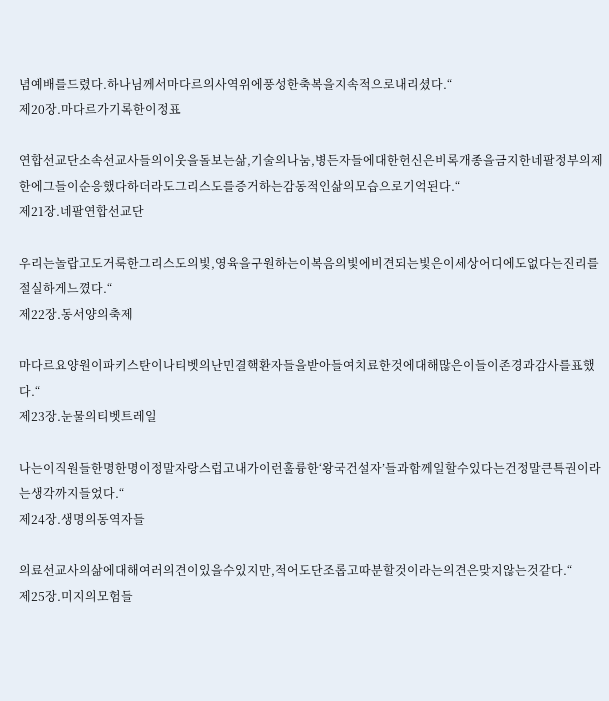념예배를드렸다.하나님께서마다르의사역위에풍성한축복을지속적으로내리셨다.“
제20장.마다르가기록한이정표

연합선교단소속선교사들의이웃을돌보는삶,기술의나눔,병든자들에대한헌신은비록개종을금지한네팔정부의제한에그들이순응했다하더라도그리스도를증거하는감동적인삶의모습으로기억된다.“
제21장.네팔연합선교단

우리는놀랍고도거룩한그리스도의빛,영육을구원하는이복음의빛에비견되는빛은이세상어디에도없다는진리를절실하게느꼈다.“
제22장.동서양의축제

마다르요양원이파키스탄이나티벳의난민결핵환자들을받아들여치료한것에대해많은이들이존경과감사를표했다.“
제23장.눈물의티벳트레일

나는이직원들한명한명이정말자랑스럽고내가이런훌륭한‘왕국건설자’들과함께일할수있다는건정말큰특권이라는생각까지들었다.“
제24장.생명의동역자들

의료선교사의삶에대해여러의견이있을수있지만,적어도단조롭고따분할것이라는의견은맞지않는것같다.“
제25장.미지의모험들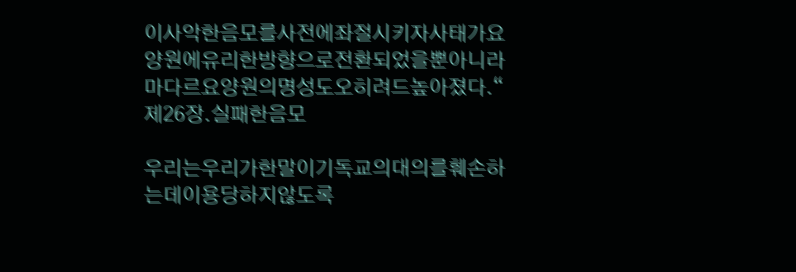이사악한음모를사전에좌절시키자사태가요양원에유리한방향으로전환되었을뿐아니라마다르요양원의명성도오히려드높아졌다.“
제26장.실패한음모

우리는우리가한말이기독교의대의를훼손하는데이용당하지않도록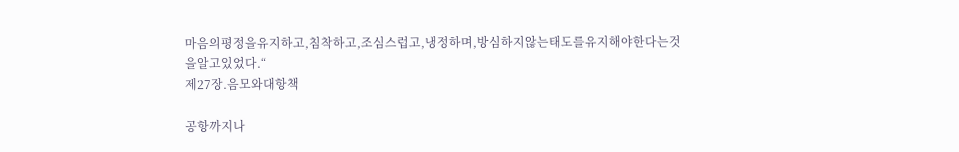마음의평정을유지하고,침착하고,조심스럽고,냉정하며,방심하지않는태도를유지해야한다는것을알고있었다.“
제27장.음모와대항책

공항까지나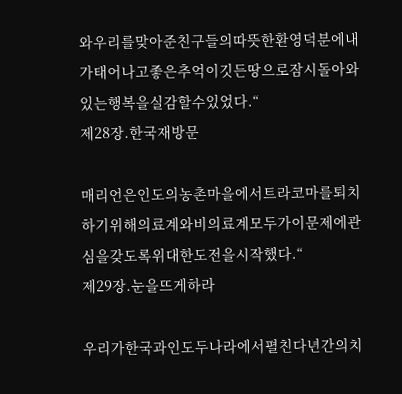와우리를맞아준친구들의따뜻한환영덕분에내가태어나고좋은추억이깃든땅으로잠시돌아와있는행복을실감할수있었다.“
제28장.한국재방문

매리언은인도의농촌마을에서트라코마를퇴치하기위해의료계와비의료계모두가이문제에관심을갖도록위대한도전을시작했다.“
제29장.눈을뜨게하라

우리가한국과인도두나라에서펼친다년간의치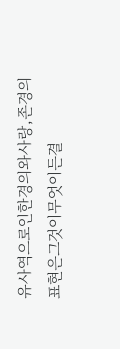유사역으로인한경의와사랑,존경의표현은그것이무엇이든결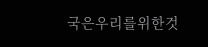국은우리를위한것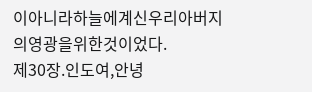이아니라하늘에계신우리아버지의영광을위한것이었다.
제30장.인도여,안녕